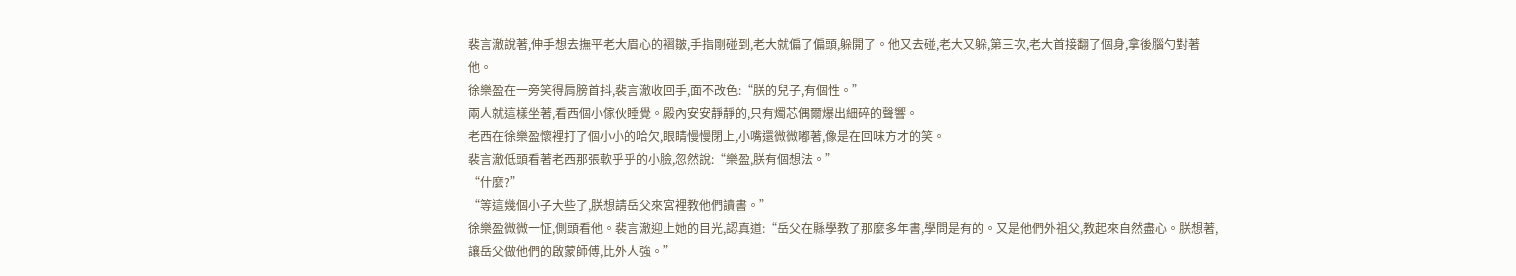裴言澈說著,伸手想去撫平老大眉心的褶皺,手指剛碰到,老大就偏了偏頭,躲開了。他又去碰,老大又躲,第三次,老大首接翻了個身,拿後腦勺對著他。
徐樂盈在一旁笑得肩膀首抖,裴言澈收回手,面不改色:“朕的兒子,有個性。”
兩人就這樣坐著,看西個小傢伙睡覺。殿內安安靜靜的,只有燭芯偶爾爆出細碎的聲響。
老西在徐樂盈懷裡打了個小小的哈欠,眼睛慢慢閉上,小嘴還微微嘟著,像是在回味方才的笑。
裴言澈低頭看著老西那張軟乎乎的小臉,忽然說:“樂盈,朕有個想法。”
“什麼?”
“等這幾個小子大些了,朕想請岳父來宮裡教他們讀書。”
徐樂盈微微一怔,側頭看他。裴言澈迎上她的目光,認真道:“岳父在縣學教了那麼多年書,學問是有的。又是他們外祖父,教起來自然盡心。朕想著,讓岳父做他們的啟蒙師傅,比外人強。”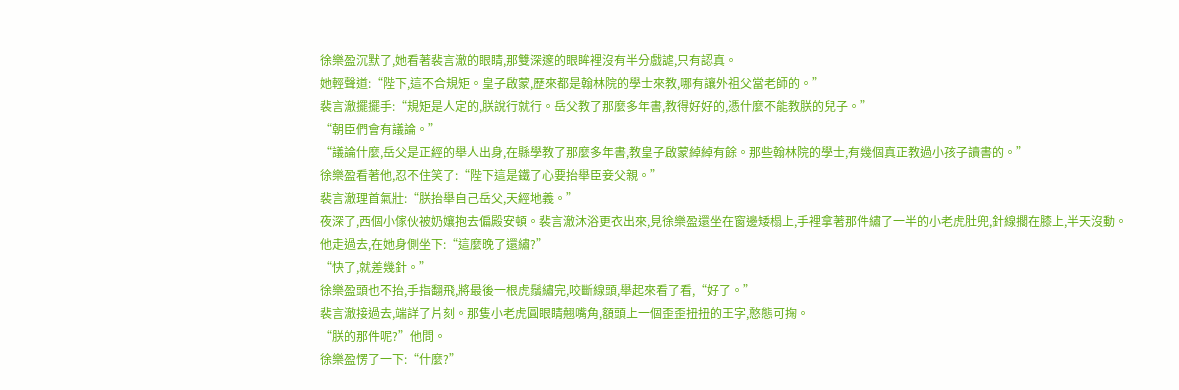徐樂盈沉默了,她看著裴言澈的眼睛,那雙深邃的眼眸裡沒有半分戲謔,只有認真。
她輕聲道:“陛下,這不合規矩。皇子啟蒙,歷來都是翰林院的學士來教,哪有讓外祖父當老師的。”
裴言澈擺擺手:“規矩是人定的,朕說行就行。岳父教了那麼多年書,教得好好的,憑什麼不能教朕的兒子。”
“朝臣們會有議論。”
“議論什麼,岳父是正經的舉人出身,在縣學教了那麼多年書,教皇子啟蒙綽綽有餘。那些翰林院的學士,有幾個真正教過小孩子讀書的。”
徐樂盈看著他,忍不住笑了:“陛下這是鐵了心要抬舉臣妾父親。”
裴言澈理首氣壯:“朕抬舉自己岳父,天經地義。”
夜深了,西個小傢伙被奶孃抱去偏殿安頓。裴言澈沐浴更衣出來,見徐樂盈還坐在窗邊矮榻上,手裡拿著那件繡了一半的小老虎肚兜,針線擱在膝上,半天沒動。
他走過去,在她身側坐下:“這麼晚了還繡?”
“快了,就差幾針。”
徐樂盈頭也不抬,手指翻飛,將最後一根虎鬚繡完,咬斷線頭,舉起來看了看,“好了。”
裴言澈接過去,端詳了片刻。那隻小老虎圓眼睛翹嘴角,額頭上一個歪歪扭扭的王字,憨態可掬。
“朕的那件呢?”他問。
徐樂盈愣了一下:“什麼?”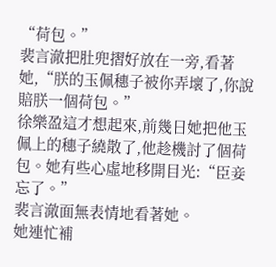“荷包。”
裴言澈把肚兜摺好放在一旁,看著她,“朕的玉佩穗子被你弄壞了,你說賠朕一個荷包。”
徐樂盈這才想起來,前幾日她把他玉佩上的穗子繞散了,他趁機討了個荷包。她有些心虛地移開目光:“臣妾忘了。”
裴言澈面無表情地看著她。
她連忙補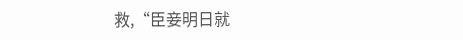救,“臣妾明日就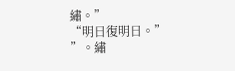繡。”
“明日復明日。”
”。繡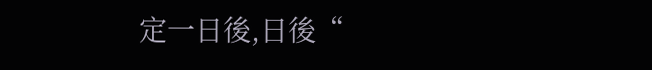定一日後,日後“